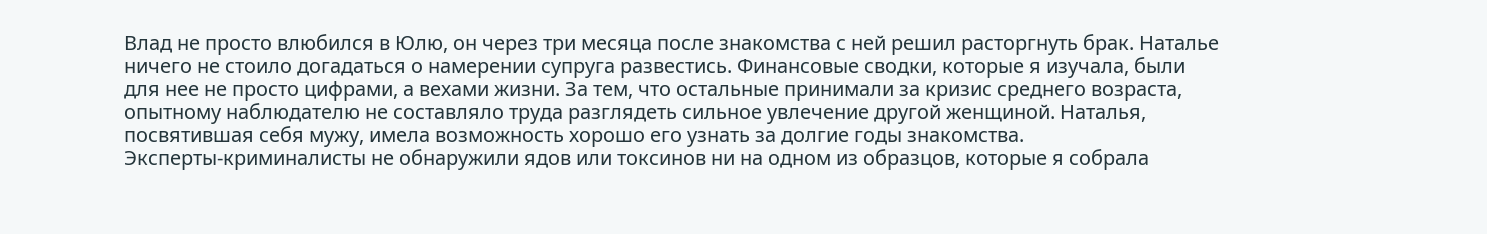Влад не просто влюбился в Юлю, он через три месяца после знакомства с ней решил расторгнуть брак. Наталье ничего не стоило догадаться о намерении супруга развестись. Финансовые сводки, которые я изучала, были для нее не просто цифрами, а вехами жизни. За тем, что остальные принимали за кризис среднего возраста, опытному наблюдателю не составляло труда разглядеть сильное увлечение другой женщиной. Наталья, посвятившая себя мужу, имела возможность хорошо его узнать за долгие годы знакомства.
Эксперты-криминалисты не обнаружили ядов или токсинов ни на одном из образцов, которые я собрала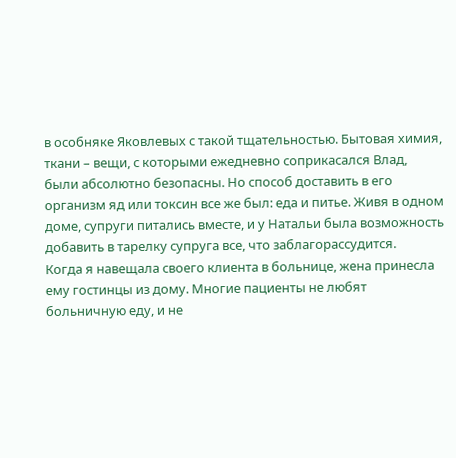в особняке Яковлевых с такой тщательностью. Бытовая химия, ткани – вещи, с которыми ежедневно соприкасался Влад, были абсолютно безопасны. Но способ доставить в его организм яд или токсин все же был: еда и питье. Живя в одном доме, супруги питались вместе, и у Натальи была возможность добавить в тарелку супруга все, что заблагорассудится.
Когда я навещала своего клиента в больнице, жена принесла ему гостинцы из дому. Многие пациенты не любят больничную еду, и не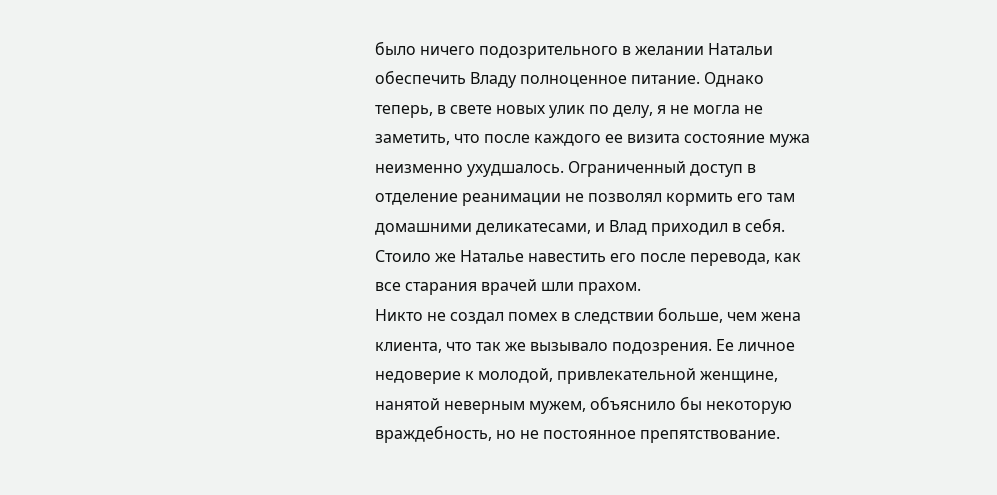было ничего подозрительного в желании Натальи обеспечить Владу полноценное питание. Однако теперь, в свете новых улик по делу, я не могла не заметить, что после каждого ее визита состояние мужа неизменно ухудшалось. Ограниченный доступ в отделение реанимации не позволял кормить его там домашними деликатесами, и Влад приходил в себя. Стоило же Наталье навестить его после перевода, как все старания врачей шли прахом.
Никто не создал помех в следствии больше, чем жена клиента, что так же вызывало подозрения. Ее личное недоверие к молодой, привлекательной женщине, нанятой неверным мужем, объяснило бы некоторую враждебность, но не постоянное препятствование.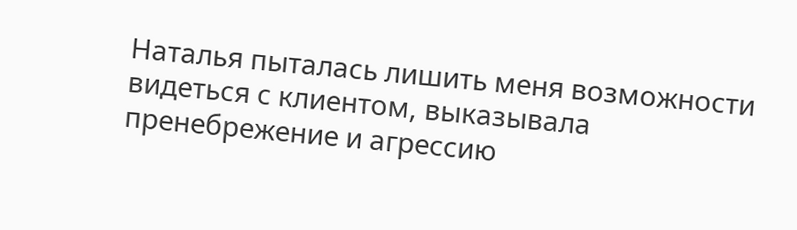Наталья пыталась лишить меня возможности видеться с клиентом, выказывала пренебрежение и агрессию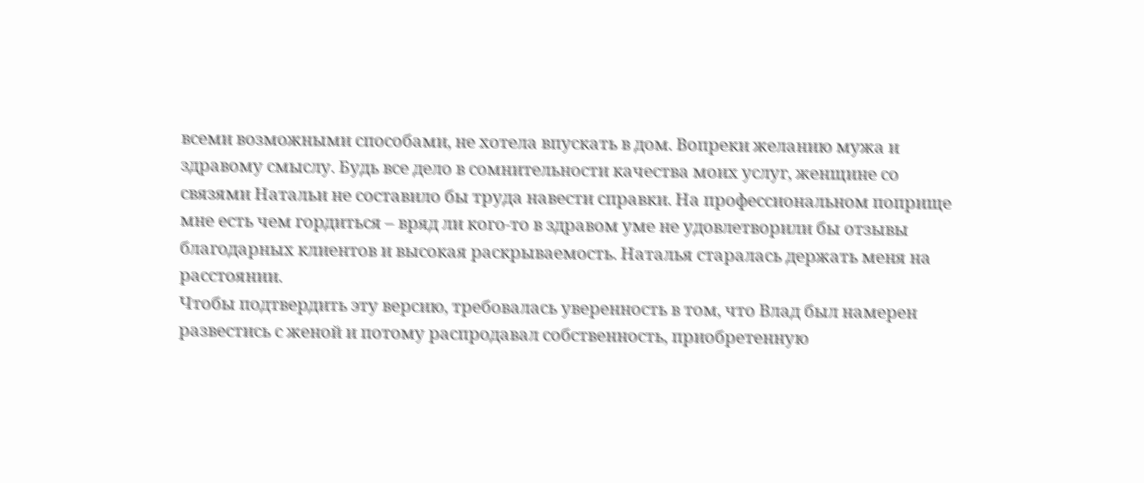всеми возможными способами, не хотела впускать в дом. Вопреки желанию мужа и здравому смыслу. Будь все дело в сомнительности качества моих услуг, женщине со связями Натальи не составило бы труда навести справки. На профессиональном поприще мне есть чем гордиться – вряд ли кого-то в здравом уме не удовлетворили бы отзывы благодарных клиентов и высокая раскрываемость. Наталья старалась держать меня на расстоянии.
Чтобы подтвердить эту версию, требовалась уверенность в том, что Влад был намерен развестись с женой и потому распродавал собственность, приобретенную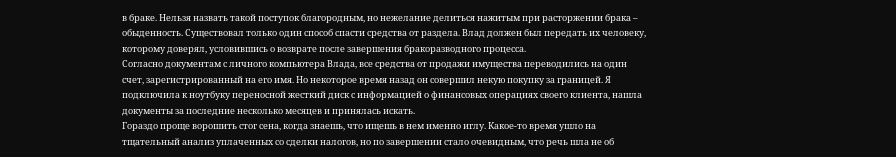в браке. Нельзя назвать такой поступок благородным, но нежелание делиться нажитым при расторжении брака – обыденность. Существовал только один способ спасти средства от раздела. Влад должен был передать их человеку, которому доверял, условившись о возврате после завершения бракоразводного процесса.
Согласно документам с личного компьютера Влада, все средства от продажи имущества переводились на один счет, зарегистрированный на его имя. Но некоторое время назад он совершил некую покупку за границей. Я подключила к ноутбуку переносной жесткий диск с информацией о финансовых операциях своего клиента, нашла документы за последние несколько месяцев и принялась искать.
Гораздо проще ворошить стог сена, когда знаешь, что ищешь в нем именно иглу. Какое-то время ушло на тщательный анализ уплаченных со сделки налогов, но по завершении стало очевидным, что речь шла не об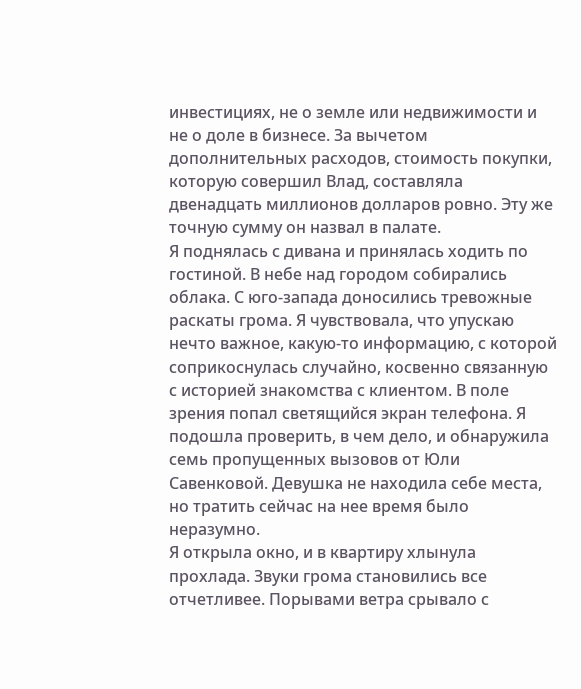инвестициях, не о земле или недвижимости и не о доле в бизнесе. За вычетом дополнительных расходов, стоимость покупки, которую совершил Влад, составляла двенадцать миллионов долларов ровно. Эту же точную сумму он назвал в палате.
Я поднялась с дивана и принялась ходить по гостиной. В небе над городом собирались облака. С юго-запада доносились тревожные раскаты грома. Я чувствовала, что упускаю нечто важное, какую-то информацию, с которой соприкоснулась случайно, косвенно связанную с историей знакомства с клиентом. В поле зрения попал светящийся экран телефона. Я подошла проверить, в чем дело, и обнаружила семь пропущенных вызовов от Юли Савенковой. Девушка не находила себе места, но тратить сейчас на нее время было неразумно.
Я открыла окно, и в квартиру хлынула прохлада. Звуки грома становились все отчетливее. Порывами ветра срывало с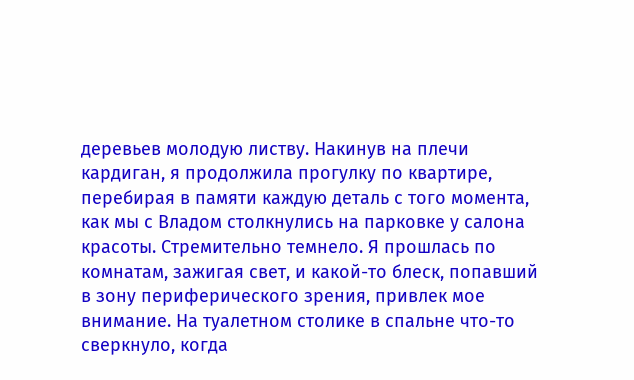деревьев молодую листву. Накинув на плечи кардиган, я продолжила прогулку по квартире, перебирая в памяти каждую деталь с того момента, как мы с Владом столкнулись на парковке у салона красоты. Стремительно темнело. Я прошлась по комнатам, зажигая свет, и какой-то блеск, попавший в зону периферического зрения, привлек мое внимание. На туалетном столике в спальне что-то сверкнуло, когда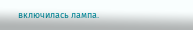включилась лампа.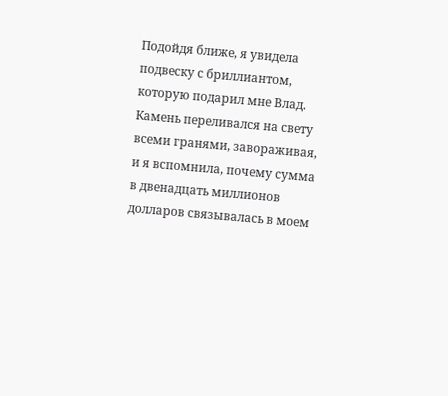Подойдя ближе, я увидела подвеску с бриллиантом, которую подарил мне Влад. Камень переливался на свету всеми гранями, завораживая, и я вспомнила, почему сумма в двенадцать миллионов долларов связывалась в моем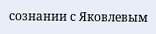сознании с Яковлевым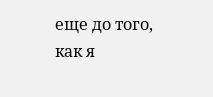еще до того, как я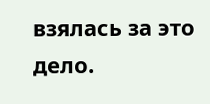взялась за это дело.